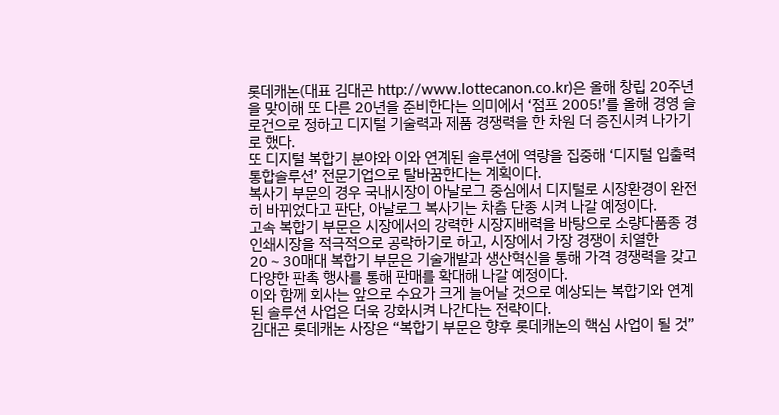롯데캐논(대표 김대곤 http://www.lottecanon.co.kr)은 올해 창립 20주년을 맞이해 또 다른 20년을 준비한다는 의미에서 ‘점프 2005!’를 올해 경영 슬로건으로 정하고 디지털 기술력과 제품 경쟁력을 한 차원 더 증진시켜 나가기로 했다.
또 디지털 복합기 분야와 이와 연계된 솔루션에 역량을 집중해 ‘디지털 입출력 통합솔루션’ 전문기업으로 탈바꿈한다는 계획이다.
복사기 부문의 경우 국내시장이 아날로그 중심에서 디지털로 시장환경이 완전히 바뀌었다고 판단, 아날로그 복사기는 차츰 단종 시켜 나갈 예정이다.
고속 복합기 부문은 시장에서의 강력한 시장지배력을 바탕으로 소량다품종 경인쇄시장을 적극적으로 공략하기로 하고, 시장에서 가장 경쟁이 치열한 20∼30매대 복합기 부문은 기술개발과 생산혁신을 통해 가격 경쟁력을 갖고 다양한 판촉 행사를 통해 판매를 확대해 나갈 예정이다.
이와 함께 회사는 앞으로 수요가 크게 늘어날 것으로 예상되는 복합기와 연계된 솔루션 사업은 더욱 강화시켜 나간다는 전략이다.
김대곤 롯데캐논 사장은 “복합기 부문은 향후 롯데캐논의 핵심 사업이 될 것”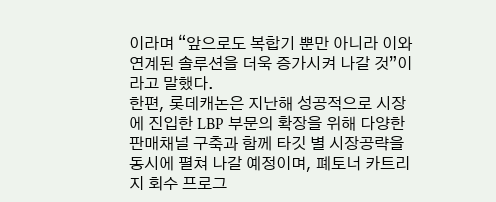이라며 “앞으로도 복합기 뿐만 아니라 이와 연계된 솔루션을 더욱 증가시켜 나갈 것”이라고 말했다.
한편, 롯데캐논은 지난해 성공적으로 시장에 진입한 LBP 부문의 확장을 위해 다양한 판매채널 구축과 함께 타깃 별 시장공략을 동시에 펼쳐 나갈 예정이며, 폐토너 카트리지 회수 프로그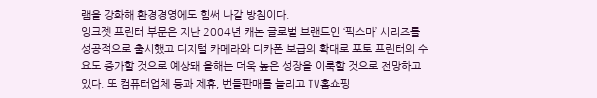램을 강화해 환경경영에도 힘써 나갈 방침이다.
잉크젯 프린터 부문은 지난 2004년 캐논 글로벌 브랜드인 ‘픽스마’ 시리즈를 성공적으로 출시했고 디지털 카메라와 디카폰 보급의 확대로 포토 프린터의 수요도 증가할 것으로 예상돼 올해는 더욱 높은 성장을 이룩할 것으로 전망하고 있다. 또 컴퓨터업체 등과 제휴, 번들판매를 늘리고 TV홈쇼핑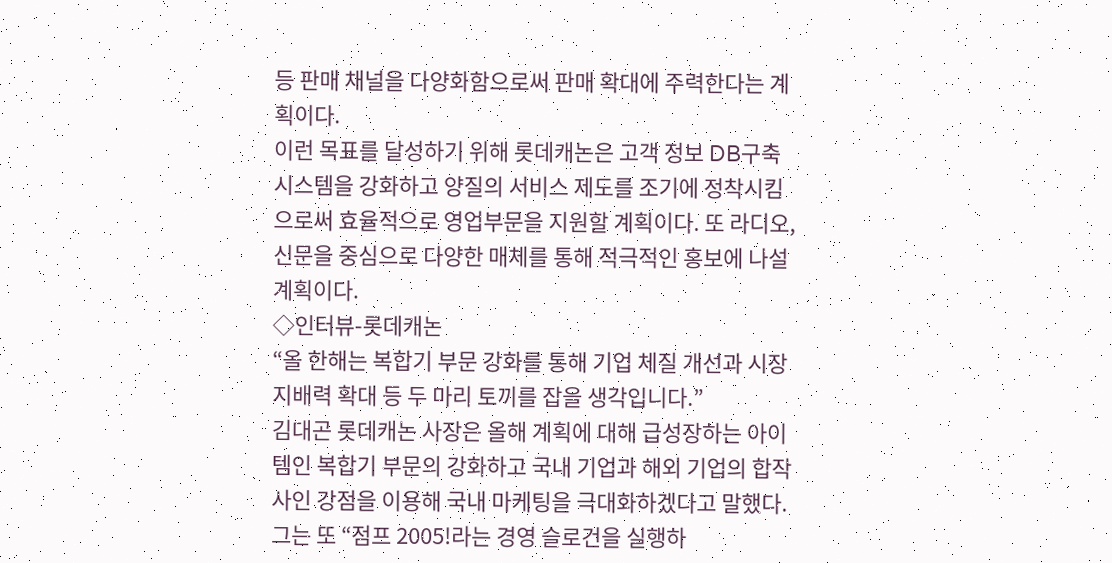등 판매 채널을 다양화함으로써 판매 확대에 주력한다는 계획이다.
이런 목표를 달성하기 위해 롯데캐논은 고객 정보 DB구축 시스템을 강화하고 양질의 서비스 제도를 조기에 정착시킴으로써 효율적으로 영업부문을 지원할 계획이다. 또 라디오, 신문을 중심으로 다양한 매체를 통해 적극적인 홍보에 나설 계획이다.
◇인터뷰-롯데캐논
“올 한해는 복합기 부문 강화를 통해 기업 체질 개선과 시장 지배력 확대 등 두 마리 토끼를 잡을 생각입니다.”
김대곤 롯데캐논 사장은 올해 계획에 대해 급성장하는 아이템인 복합기 부문의 강화하고 국내 기업과 해외 기업의 합작사인 강점을 이용해 국내 마케팅을 극대화하겠다고 말했다.
그는 또 “점프 2005!라는 경영 슬로건을 실행하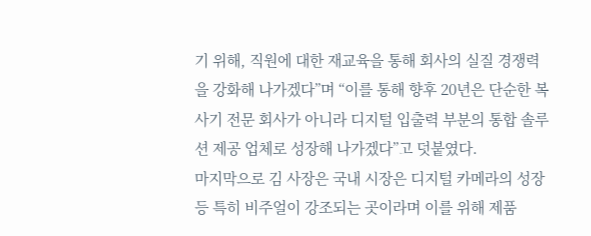기 위해, 직원에 대한 재교육을 통해 회사의 실질 경쟁력을 강화해 나가겠다”며 “이를 통해 향후 20년은 단순한 복사기 전문 회사가 아니라 디지털 입출력 부분의 통합 솔루션 제공 업체로 성장해 나가겠다”고 덧붙였다.
마지막으로 김 사장은 국내 시장은 디지털 카메라의 성장 등 특히 비주얼이 강조되는 곳이라며 이를 위해 제품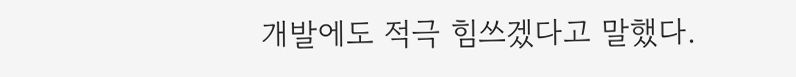개발에도 적극 힘쓰겠다고 말했다.